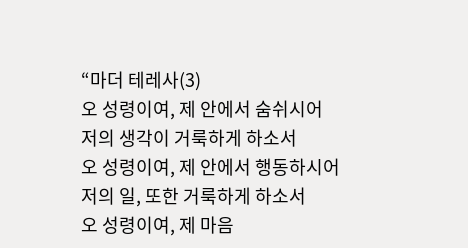“마더 테레사(3)
오 성령이여, 제 안에서 숨쉬시어
저의 생각이 거룩하게 하소서
오 성령이여, 제 안에서 행동하시어
저의 일, 또한 거룩하게 하소서
오 성령이여, 제 마음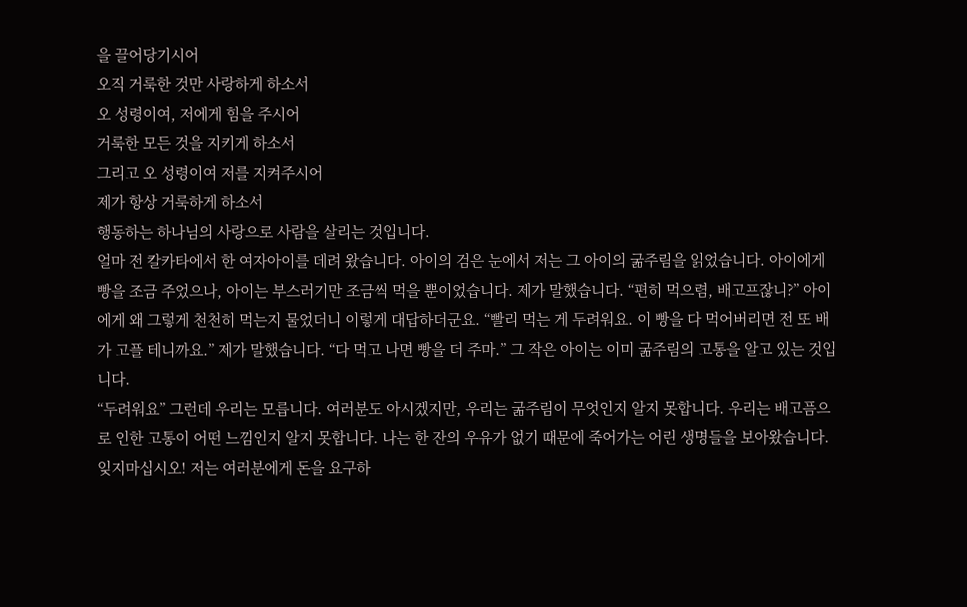을 끌어당기시어
오직 거룩한 것만 사랑하게 하소서
오 성령이여, 저에게 힘을 주시어
거룩한 모든 것을 지키게 하소서
그리고 오 성령이여 저를 지켜주시어
제가 항상 거룩하게 하소서
행동하는 하나님의 사랑으로 사람을 살리는 것입니다.
얼마 전 칼카타에서 한 여자아이를 데려 왔습니다. 아이의 검은 눈에서 저는 그 아이의 굶주림을 읽었습니다. 아이에게 빵을 조금 주었으나, 아이는 부스러기만 조금씩 먹을 뿐이었습니다. 제가 말했습니다. “편히 먹으렴, 배고프잖니?” 아이에게 왜 그렇게 천천히 먹는지 물었더니 이렇게 대답하더군요. “빨리 먹는 게 두려워요. 이 빵을 다 먹어버리면 전 또 배가 고플 테니까요.” 제가 말했습니다. “다 먹고 나면 빵을 더 주마.” 그 작은 아이는 이미 굶주림의 고통을 알고 있는 것입니다.
“두려워요” 그런데 우리는 모릅니다. 여러분도 아시겠지만, 우리는 굶주림이 무엇인지 알지 못합니다. 우리는 배고픔으로 인한 고통이 어떤 느낌인지 알지 못합니다. 나는 한 잔의 우유가 없기 때문에 죽어가는 어린 생명들을 보아왔습니다.
잊지마십시오! 저는 여러분에게 돈을 요구하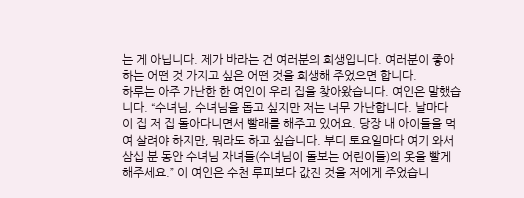는 게 아닙니다. 제가 바라는 건 여러분의 희생입니다. 여러분이 좋아하는 어떤 것 가지고 싶은 어떤 것을 희생해 주었으면 합니다.
하루는 아주 가난한 한 여인이 우리 집을 찾아왔습니다. 여인은 말했습니다. “수녀님, 수녀님을 돕고 싶지만 저는 너무 가난합니다. 날마다 이 집 저 집 돌아다니면서 빨래를 해주고 있어요. 당장 내 아이들을 먹여 살려야 하지만, 뭐라도 하고 싶습니다. 부디 토요일마다 여기 와서 삼십 분 동안 수녀님 자녀들(수녀님이 돌보는 어린이들)의 옷을 빨게 해주세요.” 이 여인은 수천 루피보다 값진 것을 저에게 주었습니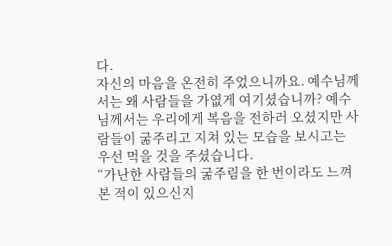다.
자신의 마음을 온전히 주었으니까요. 예수님께서는 왜 사람들을 가엾게 여기셨습니까? 예수님께서는 우리에게 복음을 전하러 오셨지만 사람들이 굶주리고 지쳐 있는 모습을 보시고는 우선 먹을 것을 주셨습니다.
“가난한 사람들의 굶주림을 한 번이라도 느껴본 적이 있으신지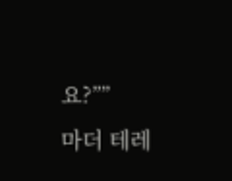요?””
마더 테레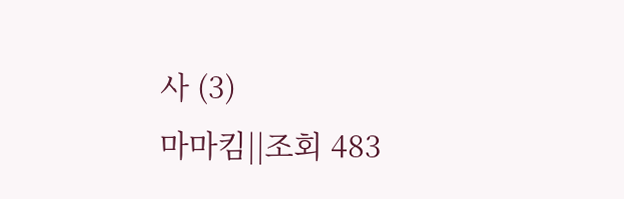사 (3)
마마킴||조회 483